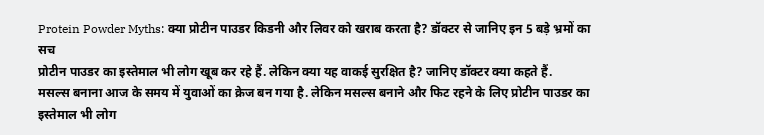Protein Powder Myths: क्या प्रोटीन पाउडर किडनी और लिवर को खराब करता है? डॉक्टर से जानिए इन 5 बड़े भ्रमों का सच
प्रोटीन पाउडर का इस्तेमाल भी लोग खूब कर रहे हैं. लेकिन क्या यह वाकई सुरक्षित है? जानिए डॉक्टर क्या कहते हैं.
मसल्स बनाना आज के समय में युवाओं का क्रेज बन गया है. लेकिन मसल्स बनाने और फिट रहने के लिए प्रोटीन पाउडर का इस्तेमाल भी लोग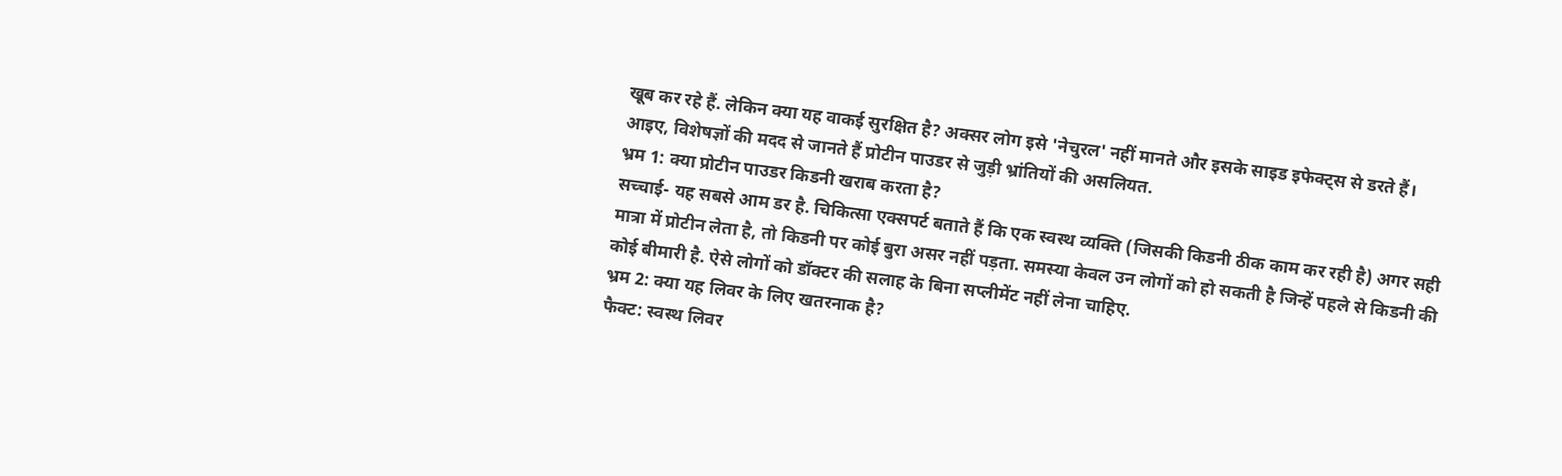खूब कर रहे हैं. लेकिन क्या यह वाकई सुरक्षित है? अक्सर लोग इसे 'नेचुरल' नहीं मानते और इसके साइड इफेक्ट्स से डरते हैं। आइए, विशेषज्ञों की मदद से जानते हैं प्रोटीन पाउडर से जुड़ी भ्रांतियों की असलियत.
भ्रम 1: क्या प्रोटीन पाउडर किडनी खराब करता है?
सच्चाई- यह सबसे आम डर है. चिकित्सा एक्सपर्ट बताते हैं कि एक स्वस्थ व्यक्ति (जिसकी किडनी ठीक काम कर रही है) अगर सही मात्रा में प्रोटीन लेता है, तो किडनी पर कोई बुरा असर नहीं पड़ता. समस्या केवल उन लोगों को हो सकती है जिन्हें पहले से किडनी की कोई बीमारी है. ऐसे लोगों को डॉक्टर की सलाह के बिना सप्लीमेंट नहीं लेना चाहिए.
भ्रम 2: क्या यह लिवर के लिए खतरनाक है?
फैक्ट: स्वस्थ लिवर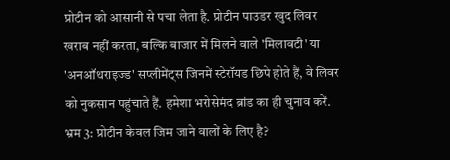प्रोटीन को आसानी से पचा लेता है. प्रोटीन पाउडर खुद लिवर खराब नहीं करता, बल्कि बाजार में मिलने वाले 'मिलावटी' या 'अनऑथराइज्ड' सप्लीमेंट्स जिनमें स्टेरॉयड छिपे होते हैं, वे लिवर को नुकसान पहुंचाते हैं. हमेशा भरोसेमंद ब्रांड का ही चुनाव करें.
भ्रम 3: प्रोटीन केवल जिम जाने वालों के लिए है?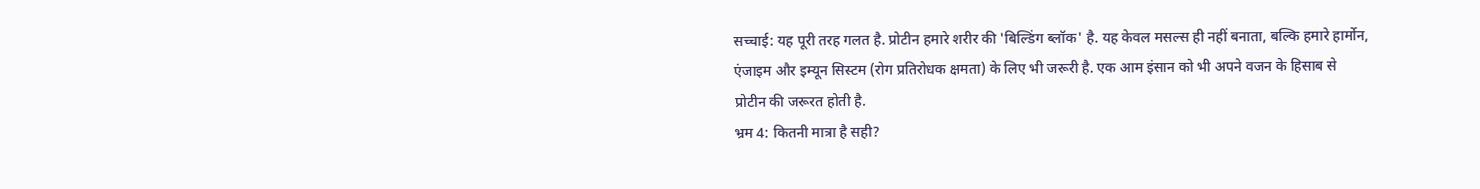सच्चाई: यह पूरी तरह गलत है. प्रोटीन हमारे शरीर की 'बिल्डिंग ब्लॉक' है. यह केवल मसल्स ही नहीं बनाता, बल्कि हमारे हार्मोन, एंजाइम और इम्यून सिस्टम (रोग प्रतिरोधक क्षमता) के लिए भी जरूरी है. एक आम इंसान को भी अपने वजन के हिसाब से प्रोटीन की जरूरत होती है.
भ्रम 4: कितनी मात्रा है सही?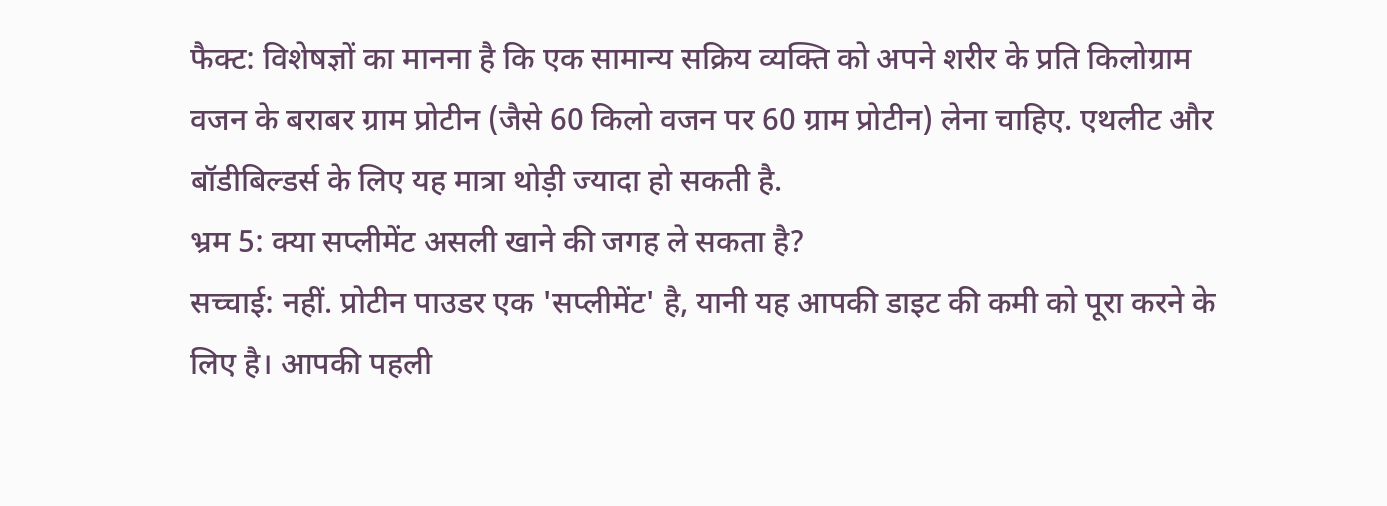फैक्ट: विशेषज्ञों का मानना है कि एक सामान्य सक्रिय व्यक्ति को अपने शरीर के प्रति किलोग्राम वजन के बराबर ग्राम प्रोटीन (जैसे 60 किलो वजन पर 60 ग्राम प्रोटीन) लेना चाहिए. एथलीट और बॉडीबिल्डर्स के लिए यह मात्रा थोड़ी ज्यादा हो सकती है.
भ्रम 5: क्या सप्लीमेंट असली खाने की जगह ले सकता है?
सच्चाई: नहीं. प्रोटीन पाउडर एक 'सप्लीमेंट' है, यानी यह आपकी डाइट की कमी को पूरा करने के लिए है। आपकी पहली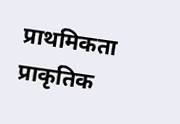प्राथमिकता प्राकृतिक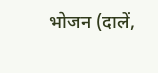भोजन (दालें,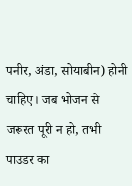पनीर, अंडा, सोयाबीन) होनी चाहिए। जब भोजन से जरूरत पूरी न हो, तभी पाउडर का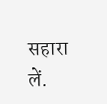सहारा लें.